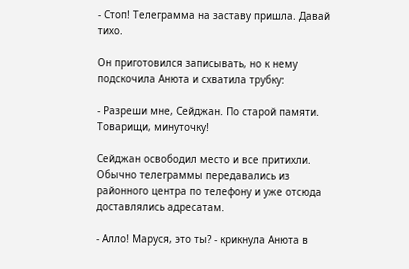- Стоп! Телеграмма на заставу пришла. Давай тихо.

Он приготовился записывать, но к нему подскочила Анюта и схватила трубку:

- Разреши мне, Сейджан. По старой памяти. Товарищи, минуточку!

Сейджан освободил место и все притихли. Обычно телеграммы передавались из районного центра по телефону и уже отсюда доставлялись адресатам.

- Алло! Маруся, это ты? - крикнула Анюта в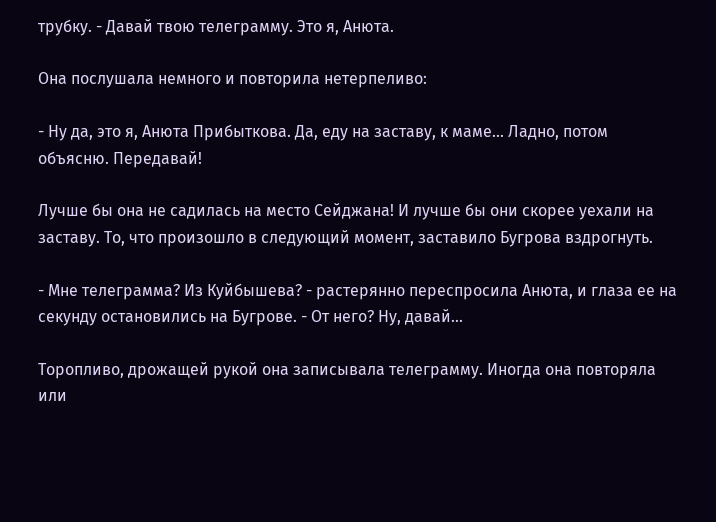трубку. - Давай твою телеграмму. Это я, Анюта.

Она послушала немного и повторила нетерпеливо:

- Ну да, это я, Анюта Прибыткова. Да, еду на заставу, к маме... Ладно, потом объясню. Передавай!

Лучше бы она не садилась на место Сейджана! И лучше бы они скорее уехали на заставу. То, что произошло в следующий момент, заставило Бугрова вздрогнуть.

- Мне телеграмма? Из Куйбышева? - растерянно переспросила Анюта, и глаза ее на секунду остановились на Бугрове. - От него? Ну, давай...

Торопливо, дрожащей рукой она записывала телеграмму. Иногда она повторяла или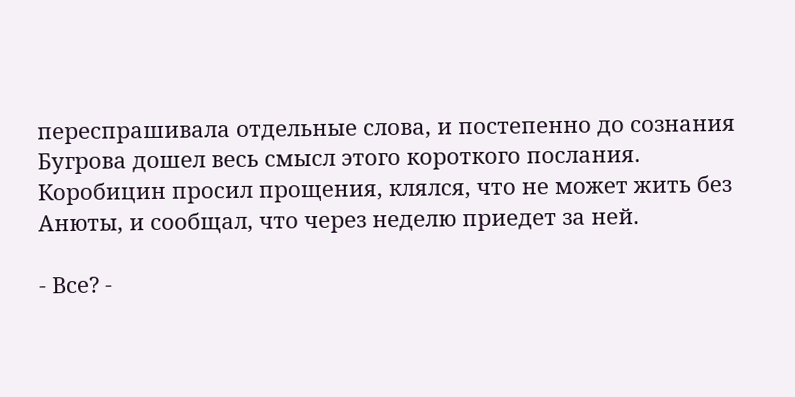переспрашивала отдельные слова, и постепенно до сознания Бугрова дошел весь смысл этого короткого послания. Коробицин просил прощения, клялся, что не может жить без Анюты, и сообщал, что через неделю приедет за ней.

- Все? -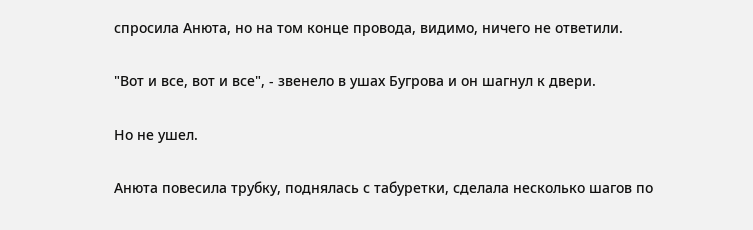спросила Анюта, но на том конце провода, видимо, ничего не ответили.

"Вот и все, вот и все", - звенело в ушах Бугрова и он шагнул к двери.

Но не ушел.

Анюта повесила трубку, поднялась с табуретки, сделала несколько шагов по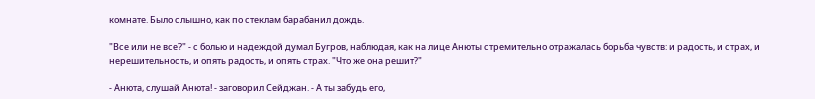комнате. Было слышно, как по стеклам барабанил дождь.

"Все или не все?" - с болью и надеждой думал Бугров, наблюдая, как на лице Анюты стремительно отражалась борьба чувств: и радость, и страх, и нерешительность, и опять радость, и опять страх. "Что же она решит?"

- Анюта, слушай Анюта! - заговорил Сейджан. - А ты забудь его,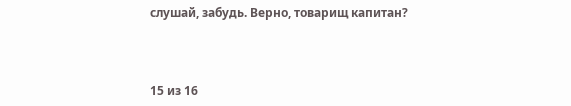слушай, забудь. Верно, товарищ капитан?



15 из 16